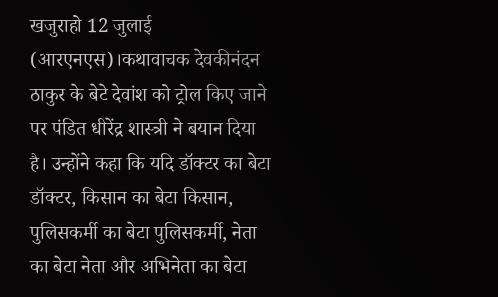खजुराहो 12 जुलाई (आरएनएस)।कथावाचक देवकीनंदन ठाकुर के बेटे देवांश को ट्रोल किए जाने पर पंडित धीरेंद्र शास्त्री ने बयान दिया है। उन्होंने कहा कि यदि डॉक्टर का बेटा डॉक्टर, किसान का बेटा किसान, पुलिसकर्मी का बेटा पुलिसकर्मी, नेता का बेटा नेता और अभिनेता का बेटा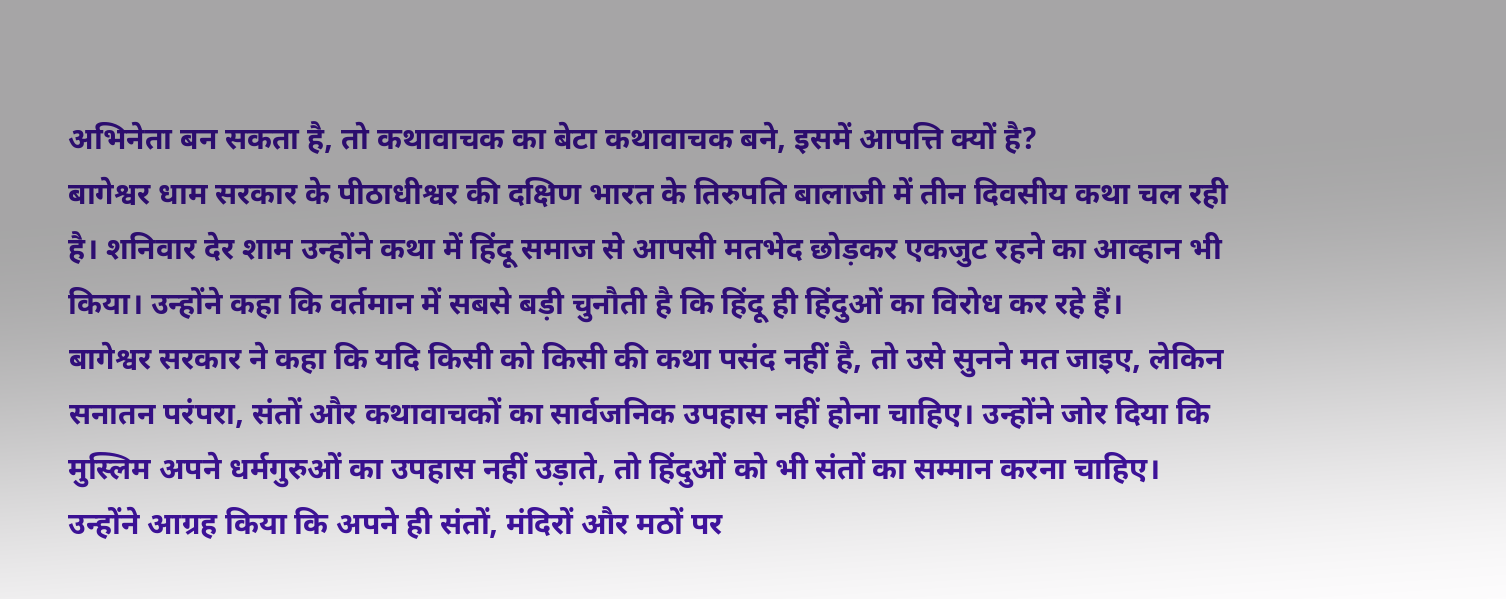अभिनेता बन सकता है, तो कथावाचक का बेटा कथावाचक बने, इसमें आपत्ति क्यों है?
बागेश्वर धाम सरकार के पीठाधीश्वर की दक्षिण भारत के तिरुपति बालाजी में तीन दिवसीय कथा चल रही है। शनिवार देर शाम उन्होंने कथा में हिंदू समाज से आपसी मतभेद छोड़कर एकजुट रहने का आव्हान भी किया। उन्होंने कहा कि वर्तमान में सबसे बड़ी चुनौती है कि हिंदू ही हिंदुओं का विरोध कर रहे हैं।
बागेश्वर सरकार ने कहा कि यदि किसी को किसी की कथा पसंद नहीं है, तो उसे सुनने मत जाइए, लेकिन सनातन परंपरा, संतों और कथावाचकों का सार्वजनिक उपहास नहीं होना चाहिए। उन्होंने जोर दिया कि मुस्लिम अपने धर्मगुरुओं का उपहास नहीं उड़ाते, तो हिंदुओं को भी संतों का सम्मान करना चाहिए।
उन्होंने आग्रह किया कि अपने ही संतों, मंदिरों और मठों पर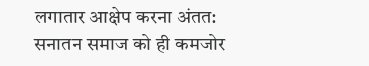लगातार आक्षेप करना अंतत: सनातन समाज को ही कमजोर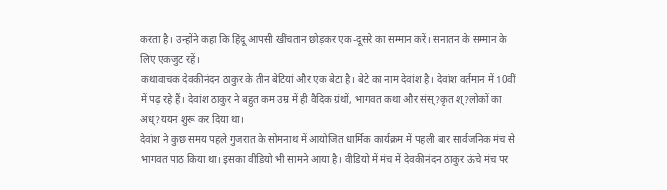करता है। उन्होंने कहा कि हिंदू आपसी खींचतान छोड़कर एक-दूसरे का सम्मान करें। सनातन के सम्मान के लिए एकजुट रहें।
कथावाचक देवकीनंदन ठाकुर के तीन बेटियां और एक बेटा है। बेटे का नाम देवांश है। देवांश वर्तमान में 10वीं में पढ़ रहे हैं। देवांश ठाकुर ने बहुत कम उम्र में ही वैदिक ग्रंथों, भागवत कथा और संस्?कृत श्?लोकों का अध्?ययन शुरू कर दिया था।
देवांश ने कुछ समय पहले गुजरात के सोमनाथ में आयोजित धार्मिक कार्यक्रम में पहली बार सार्वजनिक मंच से भागवत पाठ किया था। इसका वीडियो भी सामने आया है। वीडियो में मंच में देवकीनंदन ठाकुर ऊंचे मंच पर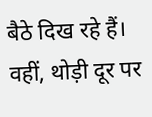बैठे दिख रहे हैं। वहीं, थोड़ी दूर पर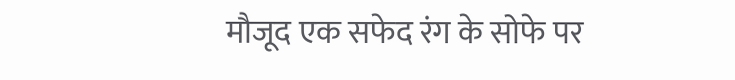मौजूद एक सफेद रंग के सोफे पर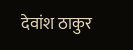देवांश ठाकुर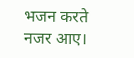भजन करते नजर आए।